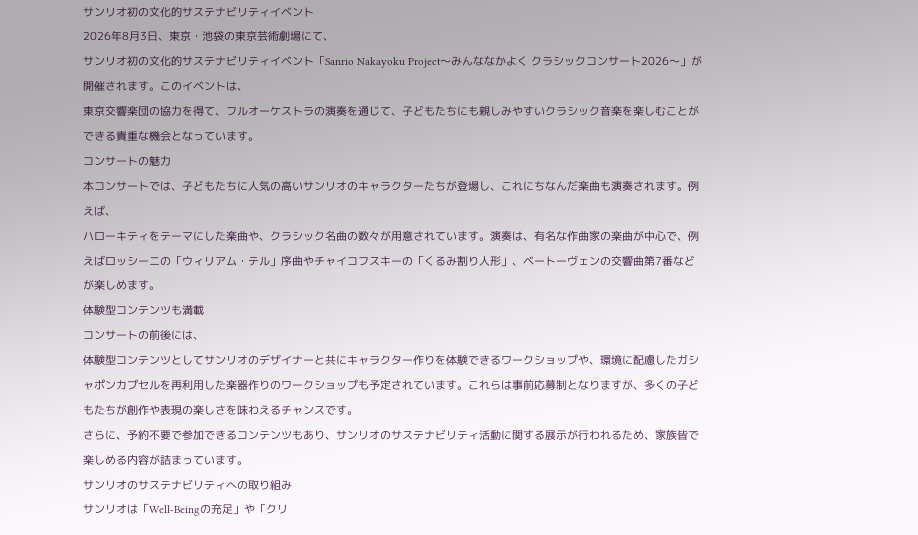サンリオ初の文化的サステナビリティイベント
2026年8月3日、東京・池袋の東京芸術劇場にて、
サンリオ初の文化的サステナビリティイベント「Sanrio Nakayoku Project〜みんななかよく クラシックコンサート2026〜」が開催されます。このイベントは、
東京交響楽団の協力を得て、フルオーケストラの演奏を通じて、子どもたちにも親しみやすいクラシック音楽を楽しむことができる貴重な機会となっています。
コンサートの魅力
本コンサートでは、子どもたちに人気の高いサンリオのキャラクターたちが登場し、これにちなんだ楽曲も演奏されます。例えば、
ハローキティをテーマにした楽曲や、クラシック名曲の数々が用意されています。演奏は、有名な作曲家の楽曲が中心で、例えばロッシーニの「ウィリアム・テル」序曲やチャイコフスキーの「くるみ割り人形」、ベートーヴェンの交響曲第7番などが楽しめます。
体験型コンテンツも満載
コンサートの前後には、
体験型コンテンツとしてサンリオのデザイナーと共にキャラクター作りを体験できるワークショップや、環境に配慮したガシャポンカプセルを再利用した楽器作りのワークショップも予定されています。これらは事前応募制となりますが、多くの子どもたちが創作や表現の楽しさを味わえるチャンスです。
さらに、予約不要で参加できるコンテンツもあり、サンリオのサステナビリティ活動に関する展示が行われるため、家族皆で楽しめる内容が詰まっています。
サンリオのサステナビリティへの取り組み
サンリオは「Well-Beingの充足」や「クリ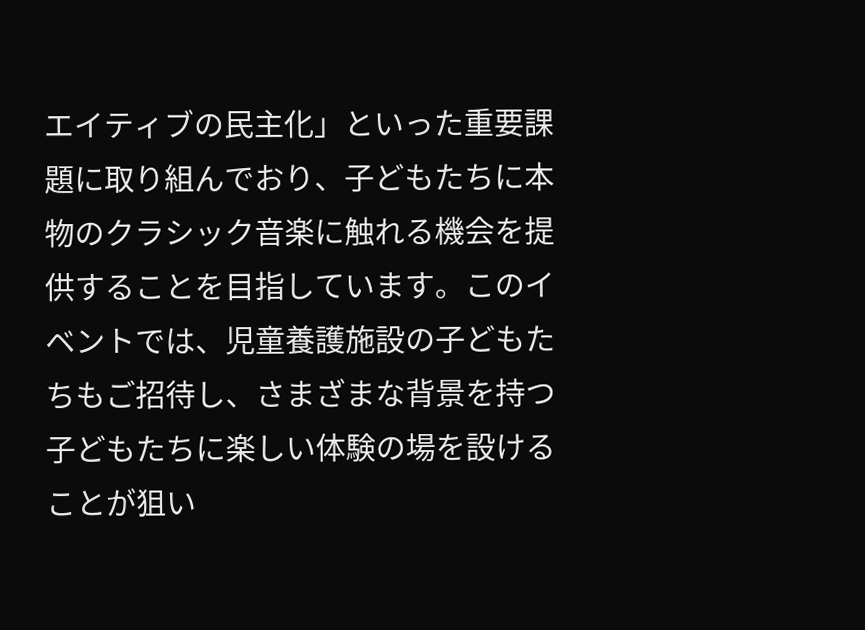エイティブの民主化」といった重要課題に取り組んでおり、子どもたちに本物のクラシック音楽に触れる機会を提供することを目指しています。このイベントでは、児童養護施設の子どもたちもご招待し、さまざまな背景を持つ子どもたちに楽しい体験の場を設けることが狙い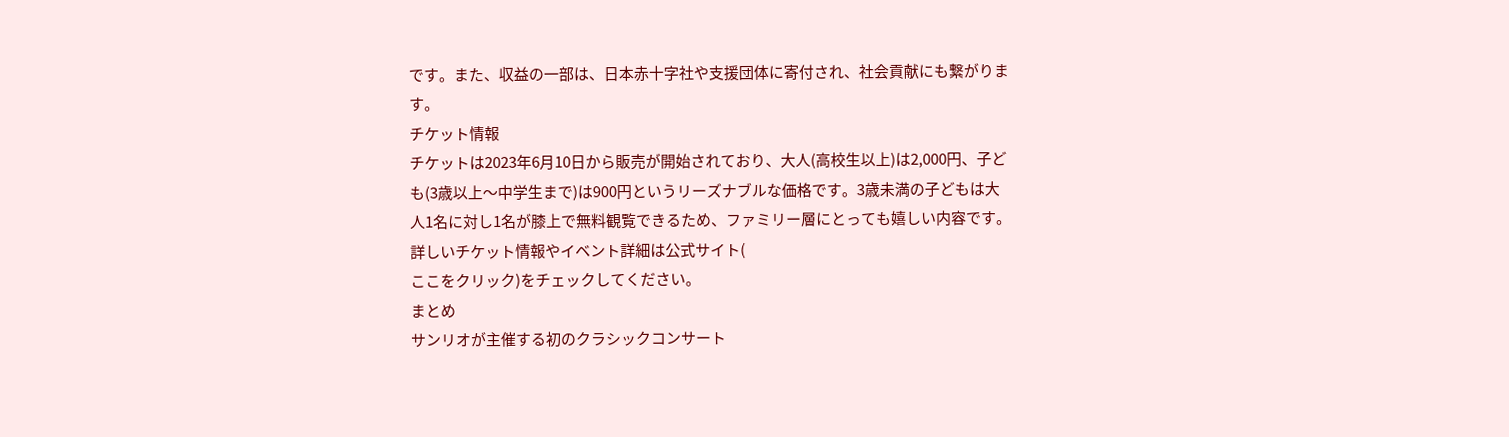です。また、収益の一部は、日本赤十字社や支援団体に寄付され、社会貢献にも繋がります。
チケット情報
チケットは2023年6月10日から販売が開始されており、大人(高校生以上)は2,000円、子ども(3歳以上〜中学生まで)は900円というリーズナブルな価格です。3歳未満の子どもは大人1名に対し1名が膝上で無料観覧できるため、ファミリー層にとっても嬉しい内容です。
詳しいチケット情報やイベント詳細は公式サイト(
ここをクリック)をチェックしてください。
まとめ
サンリオが主催する初のクラシックコンサート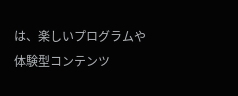は、楽しいプログラムや体験型コンテンツ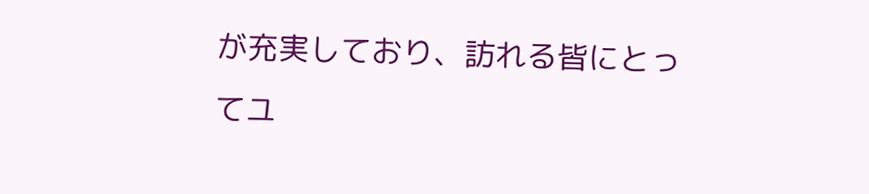が充実しており、訪れる皆にとってユ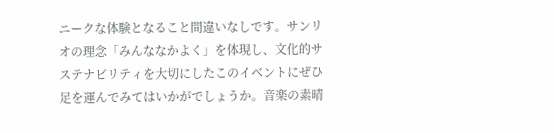ニークな体験となること間違いなしです。サンリオの理念「みんななかよく」を体現し、文化的サステナビリティを大切にしたこのイベントにぜひ足を運んでみてはいかがでしょうか。音楽の素晴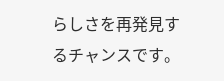らしさを再発見するチャンスです。